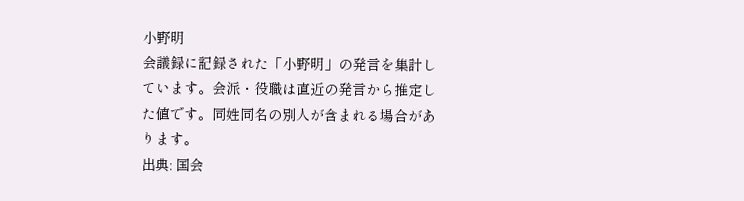小野明
会議録に記録された「小野明」の発言を集計しています。会派・役職は直近の発言から推定した値です。同姓同名の別人が含まれる場合があります。
出典: 国会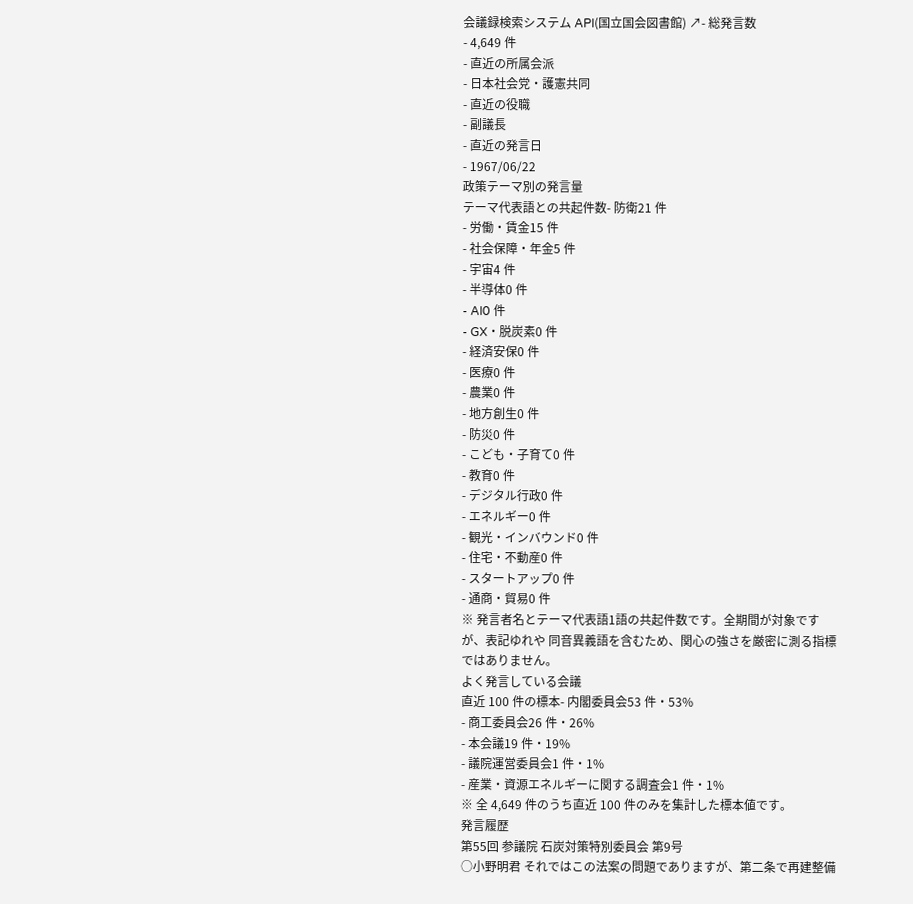会議録検索システム API(国立国会図書館) ↗- 総発言数
- 4,649 件
- 直近の所属会派
- 日本社会党・護憲共同
- 直近の役職
- 副議長
- 直近の発言日
- 1967/06/22
政策テーマ別の発言量
テーマ代表語との共起件数- 防衛21 件
- 労働・賃金15 件
- 社会保障・年金5 件
- 宇宙4 件
- 半導体0 件
- AI0 件
- GX・脱炭素0 件
- 経済安保0 件
- 医療0 件
- 農業0 件
- 地方創生0 件
- 防災0 件
- こども・子育て0 件
- 教育0 件
- デジタル行政0 件
- エネルギー0 件
- 観光・インバウンド0 件
- 住宅・不動産0 件
- スタートアップ0 件
- 通商・貿易0 件
※ 発言者名とテーマ代表語1語の共起件数です。全期間が対象ですが、表記ゆれや 同音異義語を含むため、関心の強さを厳密に測る指標ではありません。
よく発言している会議
直近 100 件の標本- 内閣委員会53 件・53%
- 商工委員会26 件・26%
- 本会議19 件・19%
- 議院運営委員会1 件・1%
- 産業・資源エネルギーに関する調査会1 件・1%
※ 全 4,649 件のうち直近 100 件のみを集計した標本値です。
発言履歴
第55回 参議院 石炭対策特別委員会 第9号
○小野明君 それではこの法案の問題でありますが、第二条で再建整備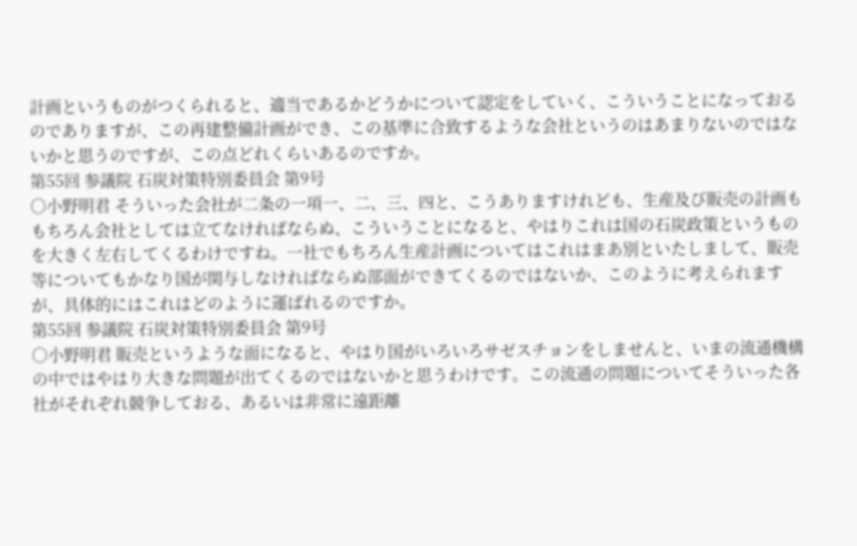計画というものがつくられると、適当であるかどうかについて認定をしていく、こういうことになっておるのでありますが、この再建整備計画ができ、この基準に合致するような会社というのはあまりないのではないかと思うのですが、この点どれくらいあるのですか。
第55回 参議院 石炭対策特別委員会 第9号
○小野明君 そういった会社が二条の一項一、二、三、四と、こうありますけれども、生産及び販売の計画ももちろん会社としては立てなければならぬ、こういうことになると、やはりこれは国の石炭政策というものを大きく左右してくるわけですね。一社でもちろん生産計画についてはこれはまあ別といたしまして、販売等についてもかなり国が関与しなければならぬ部面ができてくるのではないか、このように考えられますが、具体的にはこれはどのように運ばれるのですか。
第55回 参議院 石炭対策特別委員会 第9号
○小野明君 販売というような面になると、やはり国がいろいろサゼスチョンをしませんと、いまの流通機構の中ではやはり大きな問題が出てくるのではないかと思うわけです。この流通の問題についてそういった各社がそれぞれ競争しておる、あるいは非常に遠距離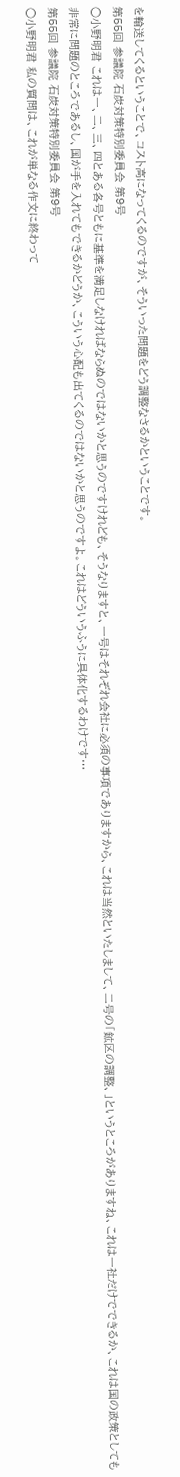を輸送してくるということで、コスト高になってくるのですが、そういった問題をどう調整なさるかということです。
第55回 参議院 石炭対策特別委員会 第9号
○小野明君 これは一、二、三、四とある各号ともに基準を満足しなければならぬのではないかと思うのですけれども、そうなりますと、一号はそれぞれ会社に必須の事項でありますから、これは当然といたしまして、二号の「鉱区の調整、」というところがありますね、これは一社だけでできるか、これは国の政策としても非常に問題のところであるし、国が手を入れてもできるかどうか、こういう心配も出てくるのではないかと思うのですよ。これはどういうふうに具体化するわけです…
第55回 参議院 石炭対策特別委員会 第9号
○小野明君 私の質問は、これが単なる作文に終わって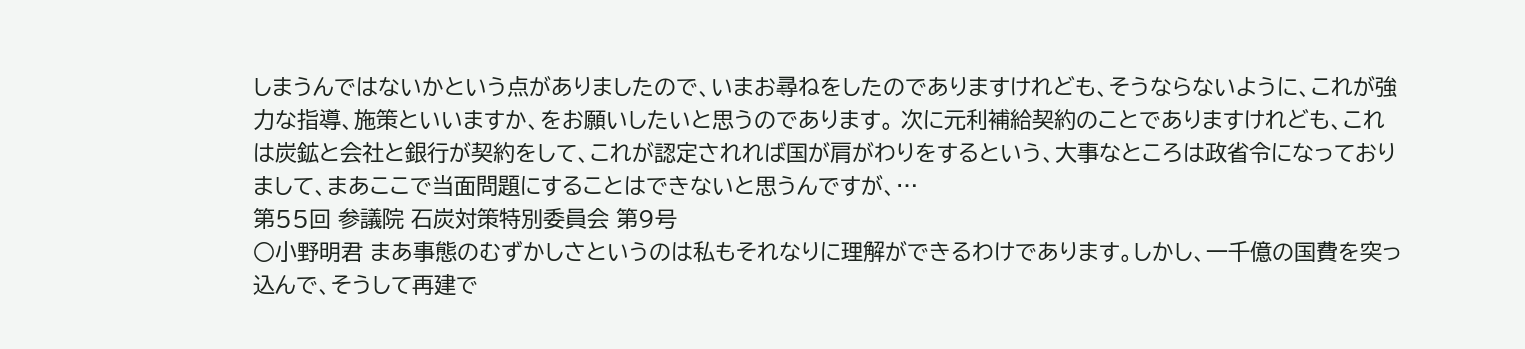しまうんではないかという点がありましたので、いまお尋ねをしたのでありますけれども、そうならないように、これが強力な指導、施策といいますか、をお願いしたいと思うのであります。 次に元利補給契約のことでありますけれども、これは炭鉱と会社と銀行が契約をして、これが認定されれば国が肩がわりをするという、大事なところは政省令になっておりまして、まあここで当面問題にすることはできないと思うんですが、…
第55回 参議院 石炭対策特別委員会 第9号
○小野明君 まあ事態のむずかしさというのは私もそれなりに理解ができるわけであります。しかし、一千億の国費を突っ込んで、そうして再建で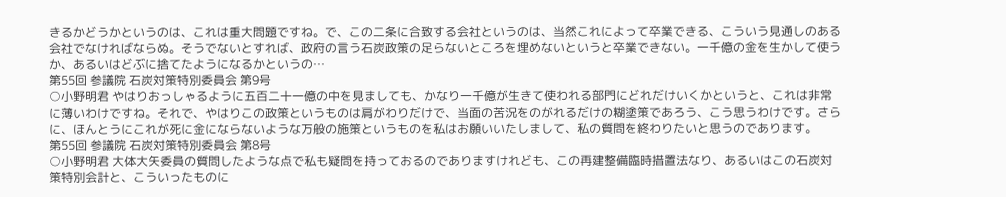きるかどうかというのは、これは重大問題ですね。で、この二条に合致する会社というのは、当然これによって卒業できる、こういう見通しのある会社でなければならぬ。そうでないとすれば、政府の言う石炭政策の足らないところを埋めないというと卒業できない。一千億の金を生かして使うか、あるいはどぶに捨てたようになるかというの…
第55回 参議院 石炭対策特別委員会 第9号
○小野明君 やはりおっしゃるように五百二十一億の中を見ましても、かなり一千億が生きて使われる部門にどれだけいくかというと、これは非常に薄いわけですね。それで、やはりこの政策というものは肩がわりだけで、当面の苦況をのがれるだけの糊塗策であろう、こう思うわけです。さらに、ほんとうにこれが死に金にならないような万般の施策というものを私はお願いいたしまして、私の質問を終わりたいと思うのであります。
第55回 参議院 石炭対策特別委員会 第8号
○小野明君 大体大矢委員の質問したような点で私も疑問を持っておるのでありますけれども、この再建整備臨時措置法なり、あるいはこの石炭対策特別会計と、こういったものに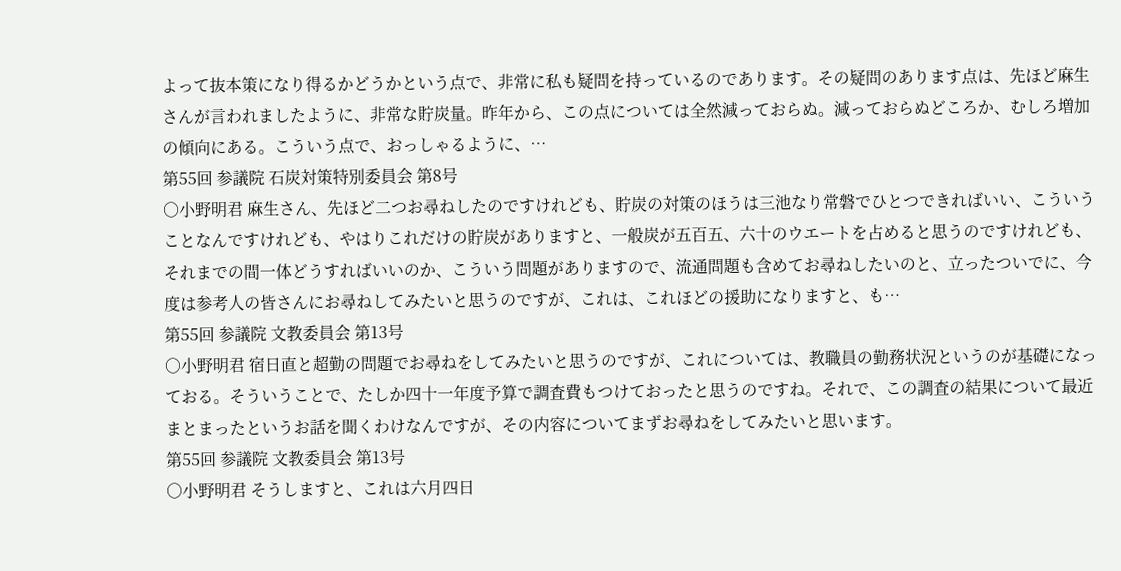よって抜本策になり得るかどうかという点で、非常に私も疑問を持っているのであります。その疑問のあります点は、先ほど麻生さんが言われましたように、非常な貯炭量。昨年から、この点については全然減っておらぬ。減っておらぬどころか、むしろ増加の傾向にある。こういう点で、おっしゃるように、…
第55回 参議院 石炭対策特別委員会 第8号
○小野明君 麻生さん、先ほど二つお尋ねしたのですけれども、貯炭の対策のほうは三池なり常磐でひとつできればいい、こういうことなんですけれども、やはりこれだけの貯炭がありますと、一般炭が五百五、六十のウエートを占めると思うのですけれども、それまでの間一体どうすればいいのか、こういう問題がありますので、流通問題も含めてお尋ねしたいのと、立ったついでに、今度は参考人の皆さんにお尋ねしてみたいと思うのですが、これは、これほどの援助になりますと、も…
第55回 参議院 文教委員会 第13号
○小野明君 宿日直と超勤の問題でお尋ねをしてみたいと思うのですが、これについては、教職員の勤務状況というのが基礎になっておる。そういうことで、たしか四十一年度予算で調査費もつけておったと思うのですね。それで、この調査の結果について最近まとまったというお話を聞くわけなんですが、その内容についてまずお尋ねをしてみたいと思います。
第55回 参議院 文教委員会 第13号
○小野明君 そうしますと、これは六月四日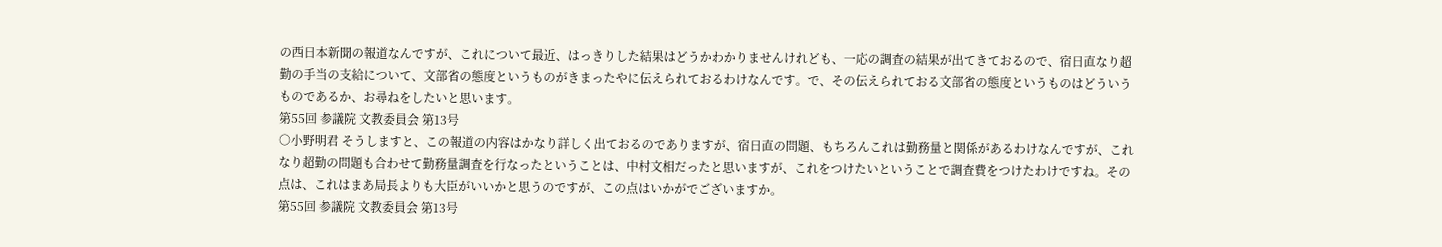の西日本新聞の報道なんですが、これについて最近、はっきりした結果はどうかわかりませんけれども、一応の調査の結果が出てきておるので、宿日直なり超勤の手当の支給について、文部省の態度というものがきまったやに伝えられておるわけなんです。で、その伝えられておる文部省の態度というものはどういうものであるか、お尋ねをしたいと思います。
第55回 参議院 文教委員会 第13号
○小野明君 そうしますと、この報道の内容はかなり詳しく出ておるのでありますが、宿日直の問題、もちろんこれは勤務量と関係があるわけなんですが、これなり超勤の問題も合わせて勤務量調査を行なったということは、中村文相だったと思いますが、これをつけたいということで調査費をつけたわけですね。その点は、これはまあ局長よりも大臣がいいかと思うのですが、この点はいかがでございますか。
第55回 参議院 文教委員会 第13号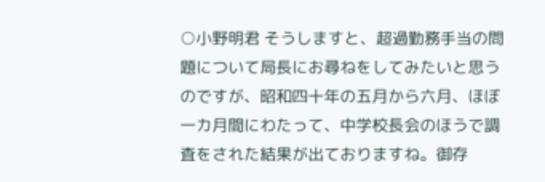○小野明君 そうしますと、超過勤務手当の問題について局長にお尋ねをしてみたいと思うのですが、昭和四十年の五月から六月、ほぼ一カ月間にわたって、中学校長会のほうで調査をされた結果が出ておりますね。御存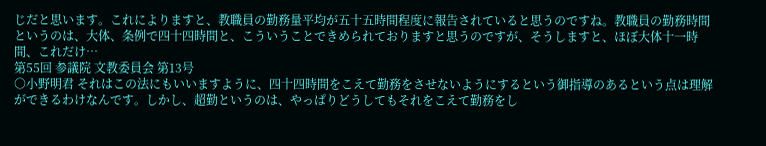じだと思います。これによりますと、教職員の勤務量平均が五十五時間程度に報告されていると思うのですね。教職員の勤務時間というのは、大体、条例で四十四時間と、こういうことできめられておりますと思うのですが、そうしますと、ほぼ大体十一時間、これだけ…
第55回 参議院 文教委員会 第13号
○小野明君 それはこの法にもいいますように、四十四時間をこえて勤務をさせないようにするという御指導のあるという点は理解ができるわけなんです。しかし、超勤というのは、やっぱりどうしてもそれをこえて勤務をし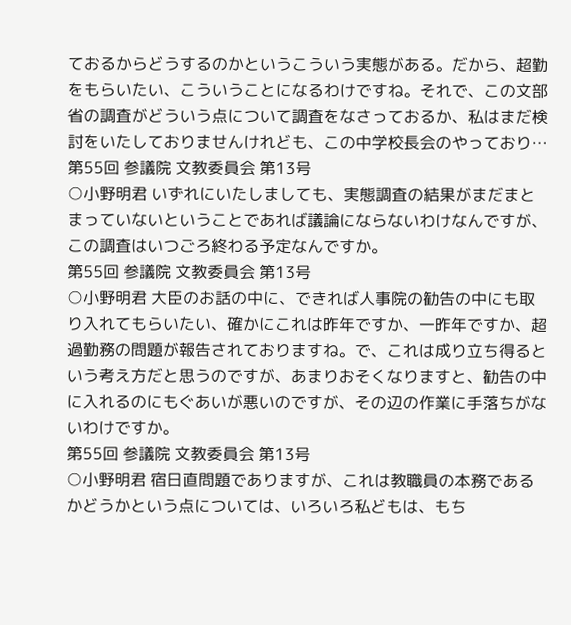ておるからどうするのかというこういう実態がある。だから、超勤をもらいたい、こういうことになるわけですね。それで、この文部省の調査がどういう点について調査をなさっておるか、私はまだ検討をいたしておりませんけれども、この中学校長会のやっており…
第55回 参議院 文教委員会 第13号
○小野明君 いずれにいたしましても、実態調査の結果がまだまとまっていないということであれば議論にならないわけなんですが、この調査はいつごろ終わる予定なんですか。
第55回 参議院 文教委員会 第13号
○小野明君 大臣のお話の中に、できれば人事院の勧告の中にも取り入れてもらいたい、確かにこれは昨年ですか、一昨年ですか、超過勤務の問題が報告されておりますね。で、これは成り立ち得るという考え方だと思うのですが、あまりおそくなりますと、勧告の中に入れるのにもぐあいが悪いのですが、その辺の作業に手落ちがないわけですか。
第55回 参議院 文教委員会 第13号
○小野明君 宿日直問題でありますが、これは教職員の本務であるかどうかという点については、いろいろ私どもは、もち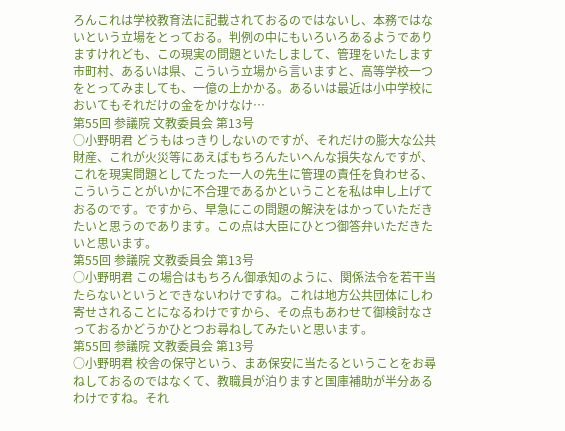ろんこれは学校教育法に記載されておるのではないし、本務ではないという立場をとっておる。判例の中にもいろいろあるようでありますけれども、この現実の問題といたしまして、管理をいたします市町村、あるいは県、こういう立場から言いますと、高等学校一つをとってみましても、一億の上かかる。あるいは最近は小中学校においてもそれだけの金をかけなけ…
第55回 参議院 文教委員会 第13号
○小野明君 どうもはっきりしないのですが、それだけの膨大な公共財産、これが火災等にあえばもちろんたいへんな損失なんですが、これを現実問題としてたった一人の先生に管理の責任を負わせる、こういうことがいかに不合理であるかということを私は申し上げておるのです。ですから、早急にこの問題の解決をはかっていただきたいと思うのであります。この点は大臣にひとつ御答弁いただきたいと思います。
第55回 参議院 文教委員会 第13号
○小野明君 この場合はもちろん御承知のように、関係法令を若干当たらないというとできないわけですね。これは地方公共団体にしわ寄せされることになるわけですから、その点もあわせて御検討なさっておるかどうかひとつお尋ねしてみたいと思います。
第55回 参議院 文教委員会 第13号
○小野明君 校舎の保守という、まあ保安に当たるということをお尋ねしておるのではなくて、教職員が泊りますと国庫補助が半分あるわけですね。それ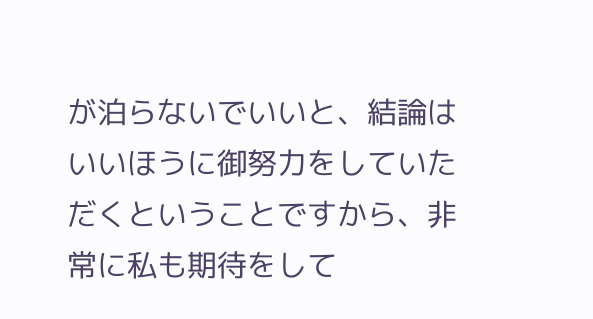が泊らないでいいと、結論はいいほうに御努力をしていただくということですから、非常に私も期待をして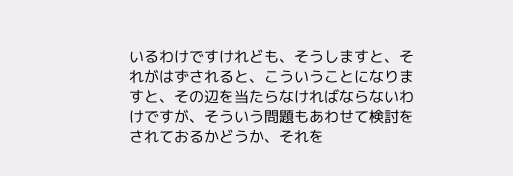いるわけですけれども、そうしますと、それがはずされると、こういうことになりますと、その辺を当たらなければならないわけですが、そういう問題もあわせて検討をされておるかどうか、それを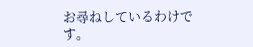お尋ねしているわけです。